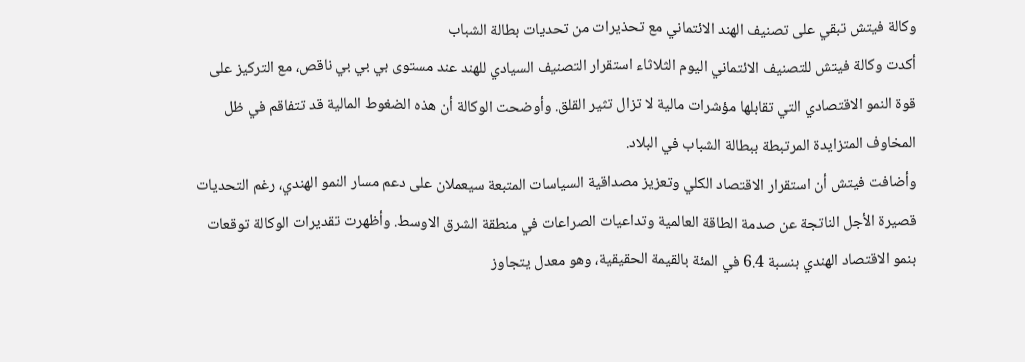وكالة فيتش تبقي على تصنيف الهند الائتماني مع تحذيرات من تحديات بطالة الشباب
أكدت وكالة فيتش للتصنيف الائتماني اليوم الثلاثاء استقرار التصنيف السيادي للهند عند مستوى بي بي بي ناقص، مع التركيز على قوة النمو الاقتصادي التي تقابلها مؤشرات مالية لا تزال تثير القلق. وأوضحت الوكالة أن هذه الضغوط المالية قد تتفاقم في ظل المخاوف المتزايدة المرتبطة ببطالة الشباب في البلاد.
وأضافت فيتش أن استقرار الاقتصاد الكلي وتعزيز مصداقية السياسات المتبعة سيعملان على دعم مسار النمو الهندي، رغم التحديات قصيرة الأجل الناتجة عن صدمة الطاقة العالمية وتداعيات الصراعات في منطقة الشرق الاوسط. وأظهرت تقديرات الوكالة توقعات بنمو الاقتصاد الهندي بنسبة 6.4 في المئة بالقيمة الحقيقية، وهو معدل يتجاوز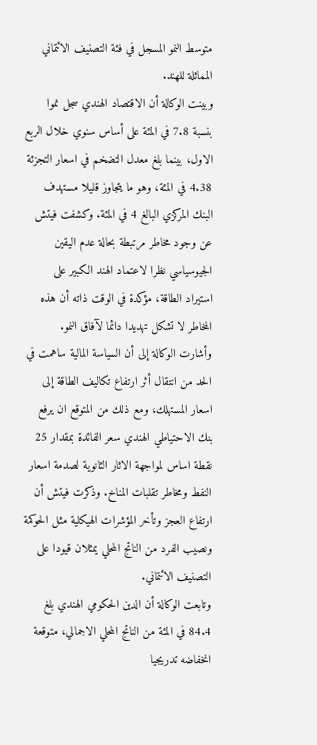متوسط النمو المسجل في فئة التصنيف الائتماني المماثلة للهند.
وبينت الوكالة أن الاقتصاد الهندي سجل نموا بنسبة 7.8 في المئة على أساس سنوي خلال الربع الاول، بينما بلغ معدل التضخم في اسعار التجزئة 4.38 في المئة، وهو ما يتجاوز قليلا مستهدف البنك المركزي البالغ 4 في المئة. وكشفت فيتش عن وجود مخاطر مرتبطة بحالة عدم اليقين الجيوسياسي نظرا لاعتماد الهند الكبير على استيراد الطاقة، مؤكدة في الوقت ذاته أن هذه المخاطر لا تشكل تهديدا دائما لآفاق النمو.
وأشارت الوكالة إلى أن السياسة المالية ساهمت في الحد من انتقال أثر ارتفاع تكاليف الطاقة إلى اسعار المستهلك، ومع ذلك من المتوقع ان يرفع بنك الاحتياطي الهندي سعر الفائدة بمقدار 25 نقطة اساس لمواجهة الاثار الثانوية لصدمة اسعار النفط ومخاطر تقلبات المناخ. وذكرت فيتش أن ارتفاع العجز وتأخر المؤشرات الهيكلية مثل الحوكمة ونصيب الفرد من الناتج المحلي يمثلان قيودا على التصنيف الائتماني.
وتابعت الوكالة أن الدين الحكومي الهندي بلغ 84.4 في المئة من الناتج المحلي الاجمالي، متوقعة انخفاضه تدريجيا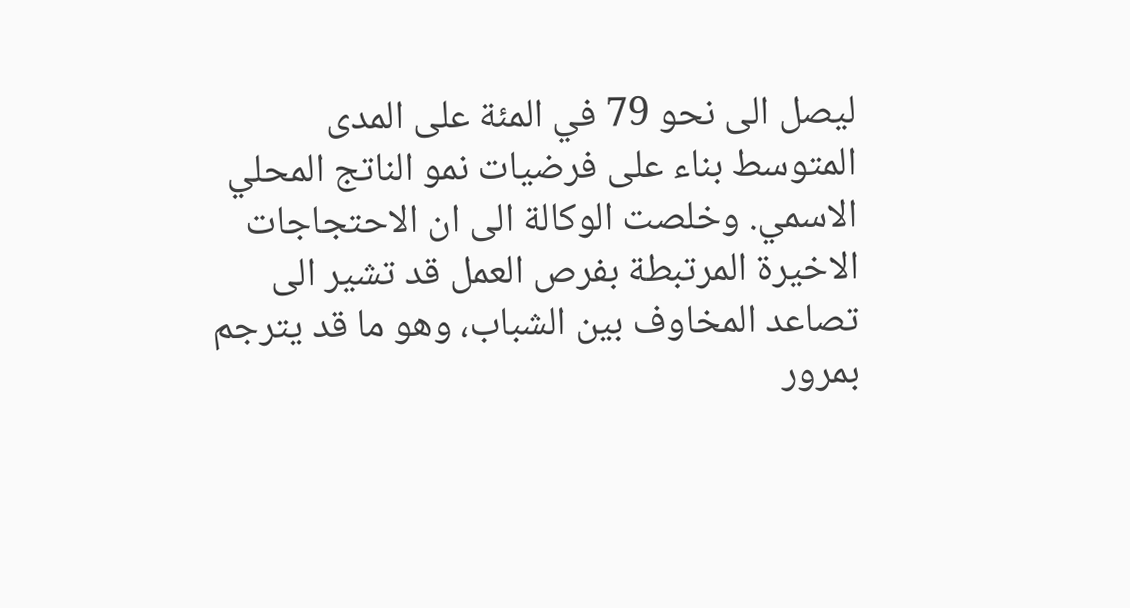ليصل الى نحو 79 في المئة على المدى المتوسط بناء على فرضيات نمو الناتج المحلي الاسمي. وخلصت الوكالة الى ان الاحتجاجات الاخيرة المرتبطة بفرص العمل قد تشير الى تصاعد المخاوف بين الشباب، وهو ما قد يترجم بمرور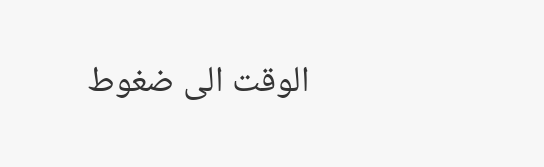الوقت الى ضغوط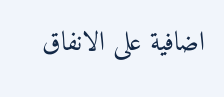اضافية على الانفاق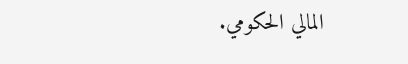المالي الحكومي.